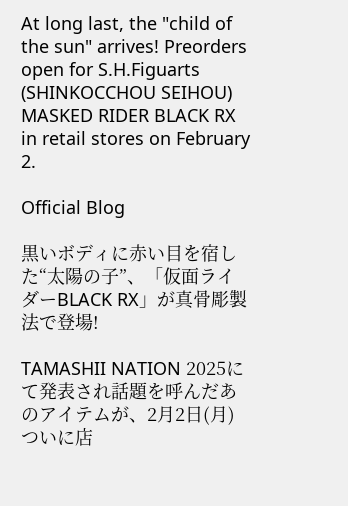At long last, the "child of the sun" arrives! Preorders open for S.H.Figuarts (SHINKOCCHOU SEIHOU) MASKED RIDER BLACK RX in retail stores on February 2.

Official Blog

黒いボディに赤い目を宿した“太陽の子”、「仮面ライダーBLACK RX」が真骨彫製法で登場!

TAMASHII NATION 2025にて発表され話題を呼んだあのアイテムが、2月2日(月)ついに店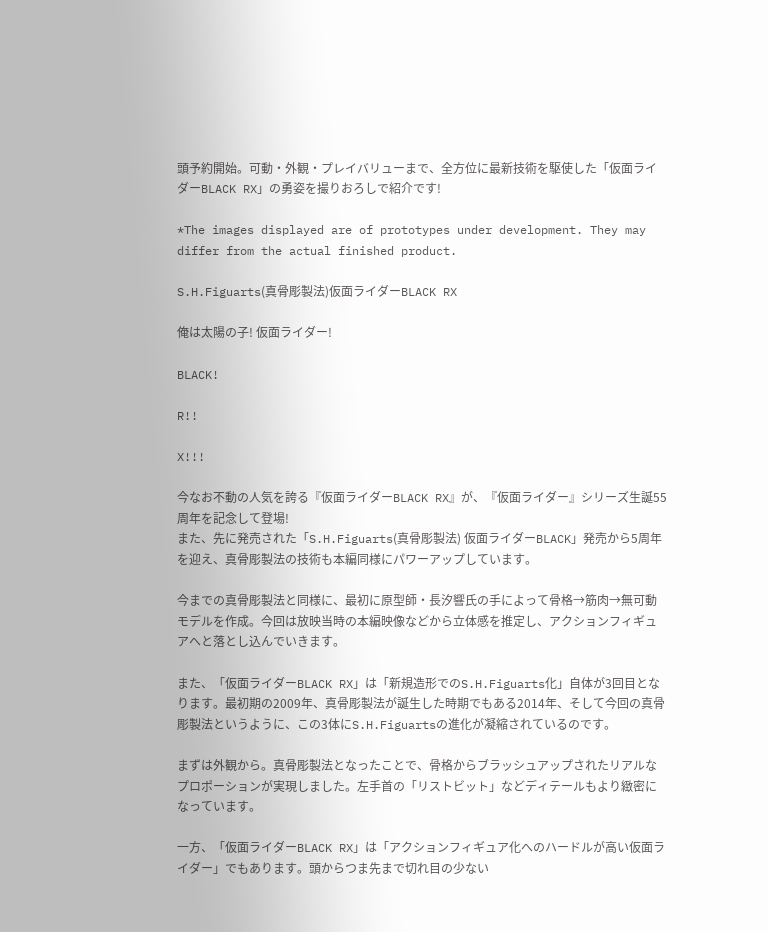頭予約開始。可動・外観・プレイバリューまで、全方位に最新技術を駆使した「仮面ライダーBLACK RX」の勇姿を撮りおろしで紹介です!

*The images displayed are of prototypes under development. They may differ from the actual finished product.

S.H.Figuarts(真骨彫製法)仮面ライダーBLACK RX

俺は太陽の子! 仮面ライダー!

BLACK!

R!!

X!!!

今なお不動の人気を誇る『仮面ライダーBLACK RX』が、『仮面ライダー』シリーズ生誕55周年を記念して登場!
また、先に発売された「S.H.Figuarts(真骨彫製法) 仮面ライダーBLACK」発売から5周年を迎え、真骨彫製法の技術も本編同様にパワーアップしています。

今までの真骨彫製法と同様に、最初に原型師・長汐響氏の手によって骨格→筋肉→無可動モデルを作成。今回は放映当時の本編映像などから立体感を推定し、アクションフィギュアへと落とし込んでいきます。

また、「仮面ライダーBLACK RX」は「新規造形でのS.H.Figuarts化」自体が3回目となります。最初期の2009年、真骨彫製法が誕生した時期でもある2014年、そして今回の真骨彫製法というように、この3体にS.H.Figuartsの進化が凝縮されているのです。

まずは外観から。真骨彫製法となったことで、骨格からブラッシュアップされたリアルなプロポーションが実現しました。左手首の「リストビット」などディテールもより緻密になっています。

一方、「仮面ライダーBLACK RX」は「アクションフィギュア化へのハードルが高い仮面ライダー」でもあります。頭からつま先まで切れ目の少ない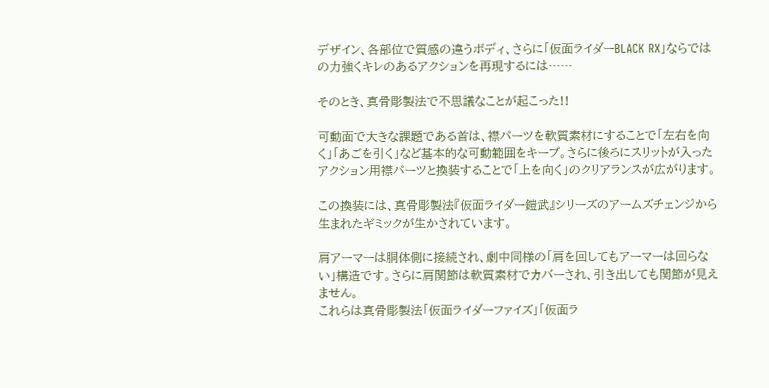デザイン、各部位で質感の違うボディ、さらに「仮面ライダーBLACK RX」ならではの力強くキレのあるアクションを再現するには……

そのとき、真骨彫製法で不思議なことが起こった!!

可動面で大きな課題である首は、襟パーツを軟質素材にすることで「左右を向く」「あごを引く」など基本的な可動範囲をキープ。さらに後ろにスリットが入ったアクション用襟パーツと換装することで「上を向く」のクリアランスが広がります。

この換装には、真骨彫製法『仮面ライダー鎧武』シリーズのアームズチェンジから生まれたギミックが生かされています。

肩アーマーは胴体側に接続され、劇中同様の「肩を回してもアーマーは回らない」構造です。さらに肩関節は軟質素材でカバーされ、引き出しても関節が見えません。
これらは真骨彫製法「仮面ライダーファイズ」「仮面ラ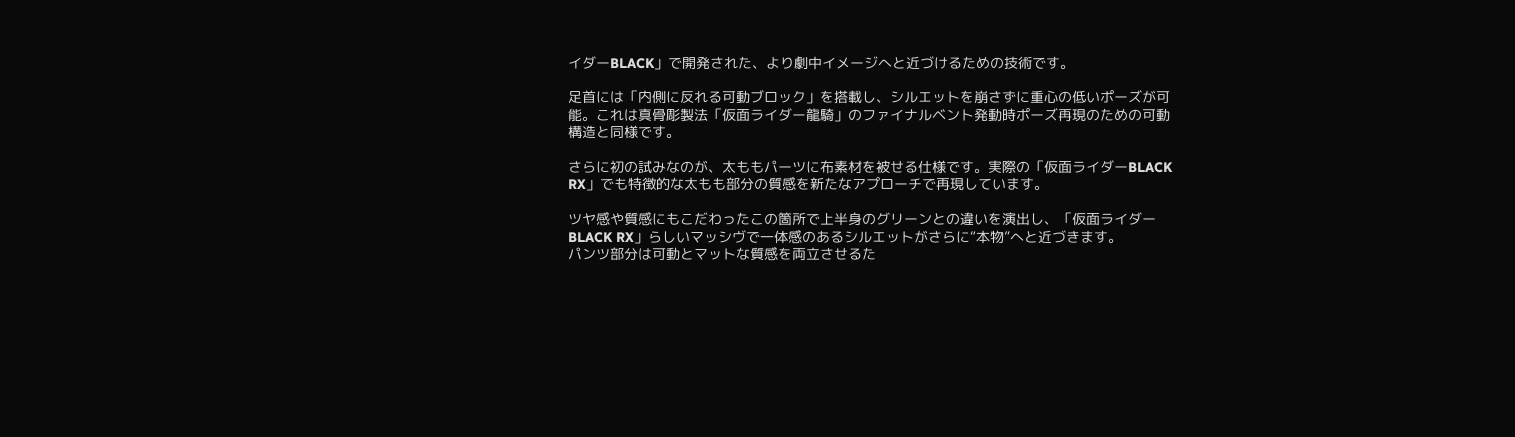イダーBLACK」で開発された、より劇中イメージへと近づけるための技術です。

足首には「内側に反れる可動ブロック」を搭載し、シルエットを崩さずに重心の低いポーズが可能。これは真骨彫製法「仮面ライダー龍騎」のファイナルベント発動時ポーズ再現のための可動構造と同様です。

さらに初の試みなのが、太ももパーツに布素材を被せる仕様です。実際の「仮面ライダーBLACK RX」でも特徴的な太もも部分の質感を新たなアプローチで再現しています。

ツヤ感や質感にもこだわったこの箇所で上半身のグリーンとの違いを演出し、「仮面ライダーBLACK RX」らしいマッシヴで一体感のあるシルエットがさらに“本物”へと近づきます。
パンツ部分は可動とマットな質感を両立させるた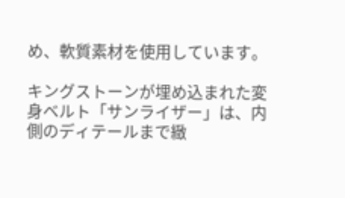め、軟質素材を使用しています。

キングストーンが埋め込まれた変身ベルト「サンライザー」は、内側のディテールまで緻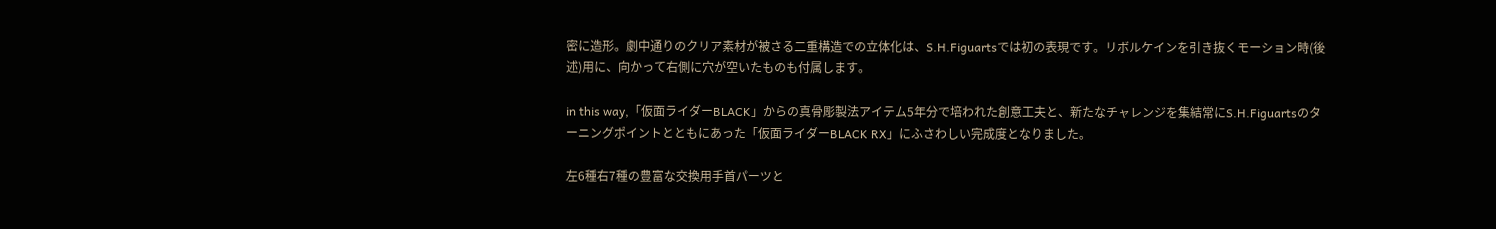密に造形。劇中通りのクリア素材が被さる二重構造での立体化は、S.H.Figuartsでは初の表現です。リボルケインを引き抜くモーション時(後述)用に、向かって右側に穴が空いたものも付属します。

in this way,「仮面ライダーBLACK」からの真骨彫製法アイテム5年分で培われた創意工夫と、新たなチャレンジを集結常にS.H.Figuartsのターニングポイントとともにあった「仮面ライダーBLACK RX」にふさわしい完成度となりました。

左6種右7種の豊富な交換用手首パーツと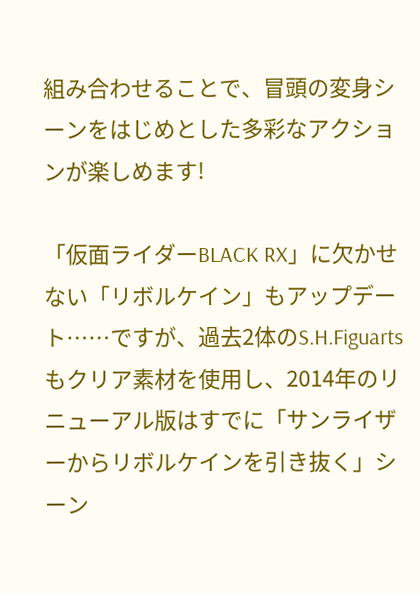組み合わせることで、冒頭の変身シーンをはじめとした多彩なアクションが楽しめます!

「仮面ライダーBLACK RX」に欠かせない「リボルケイン」もアップデート……ですが、過去2体のS.H.Figuartsもクリア素材を使用し、2014年のリニューアル版はすでに「サンライザーからリボルケインを引き抜く」シーン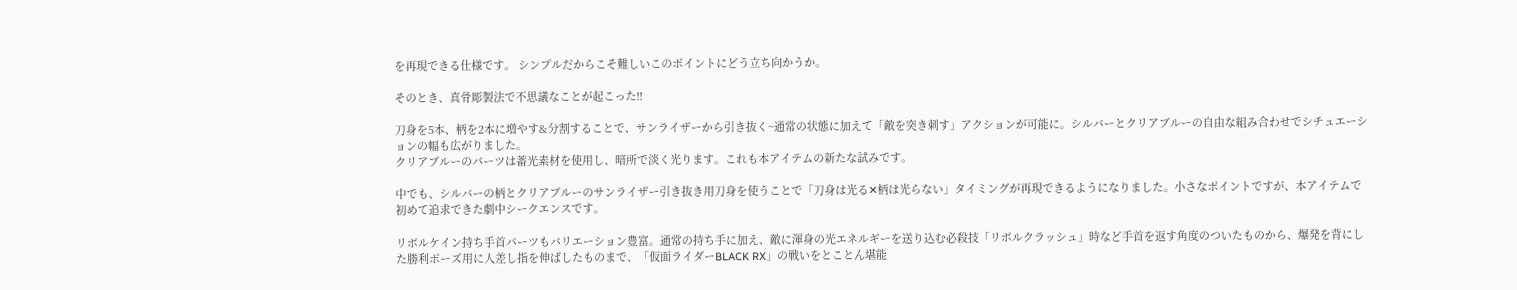を再現できる仕様です。 シンプルだからこそ難しいこのポイントにどう立ち向かうか。

そのとき、真骨彫製法で不思議なことが起こった!!

刀身を5本、柄を2本に増やす&分割することで、サンライザーから引き抜く~通常の状態に加えて「敵を突き刺す」アクションが可能に。シルバーとクリアブルーの自由な組み合わせでシチュエーションの幅も広がりました。
クリアブルーのパーツは蓄光素材を使用し、暗所で淡く光ります。これも本アイテムの新たな試みです。

中でも、シルバーの柄とクリアブルーのサンライザー引き抜き用刀身を使うことで「刀身は光る✕柄は光らない」タイミングが再現できるようになりました。小さなポイントですが、本アイテムで初めて追求できた劇中シークエンスです。

リボルケイン持ち手首パーツもバリエーション豊富。通常の持ち手に加え、敵に渾身の光エネルギーを送り込む必殺技「リボルクラッシュ」時など手首を返す角度のついたものから、爆発を背にした勝利ポーズ用に人差し指を伸ばしたものまで、「仮面ライダーBLACK RX」の戦いをとことん堪能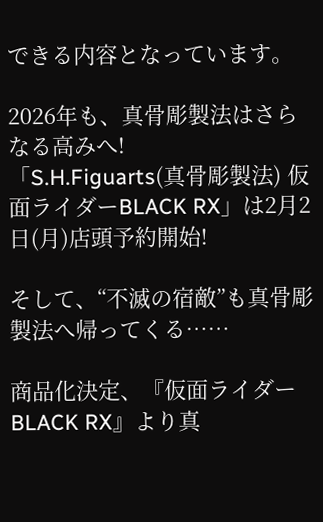できる内容となっています。

2026年も、真骨彫製法はさらなる高みへ!
「S.H.Figuarts(真骨彫製法) 仮面ライダーBLACK RX」は2月2日(月)店頭予約開始!

そして、“不滅の宿敵”も真骨彫製法へ帰ってくる……

商品化決定、『仮面ライダーBLACK RX』より真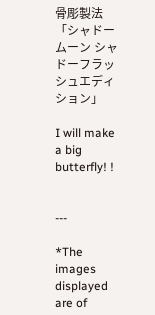骨彫製法「シャドームーン シャドーフラッシュエディション」

I will make a big butterfly! !


---

*The images displayed are of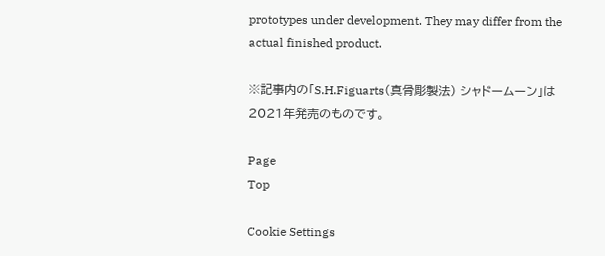prototypes under development. They may differ from the actual finished product.

※記事内の「S.H.Figuarts(真骨彫製法) シャドームーン」は2021年発売のものです。

Page
Top

Cookie Settings